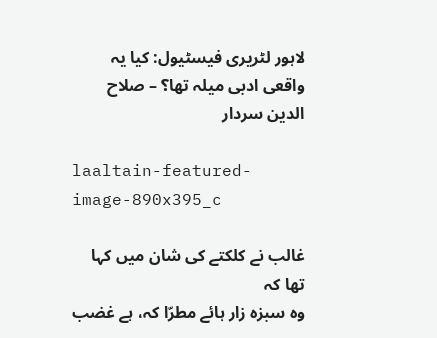لاہور لٹریری فیسٹیول: کیا یہ واقعی ادبی میلہ تھا؟ – صلاح الدین سردار

laaltain-featured-image-890x395_c

غالب نے کلکتے کی شان میں کہا تھا کہ
وہ سبزہ زار ہائے مطرّا کہ، ہے غضب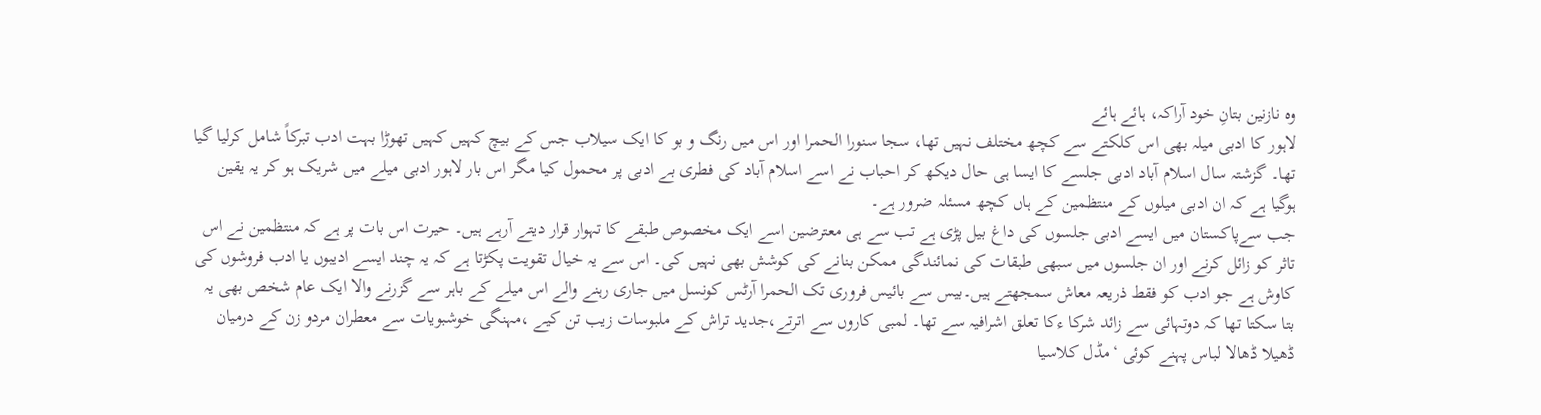وہ نازنین بتانِ خود آراکہ، ہائے ہائے
لاہور کا ادبی میلہ بھی اس کلکتے سے کچھ مختلف نہیں تھا، سجا سنورا الحمرا اور اس میں رنگ و بو کا ایک سیلاب جس کے بیچ کہیں کہیں تھوڑا بہت ادب تبرکاً شامل کرلیا گیا تھا۔ گزشتہ سال اسلام آباد ادبی جلسے کا ایسا ہی حال دیکھ کر احباب نے اسے اسلام آباد کی فطری بے ادبی پر محمول کیا مگر اس بار لاہور ادبی میلے میں شریک ہو کر یہ یقین ہوگیا ہے کہ ان ادبی میلوں کے منتظمین کے ہاں کچھ مسئلہ ضرور ہے۔
جب سےپاکستان میں ایسے ادبی جلسوں کی داغ بیل پڑی ہے تب سے ہی معترضین اسے ایک مخصوص طبقے کا تہوار قرار دیتے آرہے ہیں۔ حیرت اس بات پر ہے کہ منتظمین نے اس تاثر کو زائل کرنے اور ان جلسوں میں سبھی طبقات کی نمائندگی ممکن بنانے کی کوشش بھی نہیں کی۔ اس سے یہ خیال تقویت پکڑتا ہے کہ یہ چند ایسے ادیبوں یا ادب فروشوں کی کاوش ہے جو ادب کو فقط ذریعہ معاش سمجھتے ہیں۔بیس سے بائیس فروری تک الحمرا آرٹس کونسل میں جاری رہنے والے اس میلے کے باہر سے گزرنے والا ایک عام شخص بھی یہ بتا سکتا تھا کہ دوتہائی سے زائد شرکا ءکا تعلق اشرافیہ سے تھا۔ لمبی کاروں سے اترتے،جدید تراش کے ملبوسات زیب تن کیے ،مہنگی خوشبویات سے معطران مردو زن کے درمیان ڈھیلا ڈھالا لباس پہنے کوئی ‘مڈل کلاسیا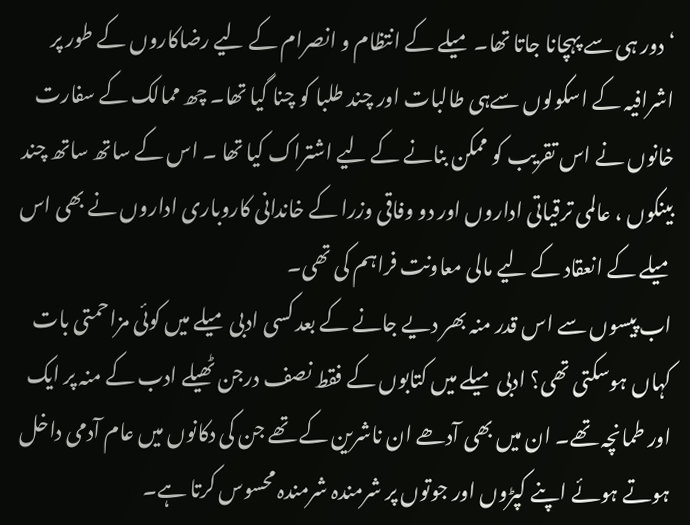‘دور ہی سے پہچانا جاتا تھا۔ میلے کے انتظام و انصرام کے لیے رضاکاروں کے طور پر اشرافیہ کے اسکولوں سےہی طالبات اور چند طلبا کو چنا گیا تھا۔ چھ ممالک کے سفارت خانوں نے اس تقریب کو ممکن بنانے کے لیے اشتراک کیا تھا ۔ اس کے ساتھ ساتھ چند بینکوں ، عالمی ترقیاتی اداروں اور دو وفاقی وزرا کے خاندانی کاروباری اداروں نے بھی اس میلے کے انعقاد کے لیے مالی معاونت فراہم کی تھی۔
اب پیسوں سے اس قدر منہ بھر دیے جانے کے بعد کسی ادبی میلے میں کوئی مزاحمتی بات کہاں ہوسکتی تھی؟ ادبی میلے میں کتابوں کے فقط نصف درجن ٹھیلے ادب کے منہ پر ایک اور طمانچہ تھے۔ ان میں بھی آدھے ان ناشرین کے تھے جن کی دکانوں میں عام آدمی داخل ہوتے ہوئے اپنے کپڑوں اور جوتوں پر شرمندہ شرمندہ محسوس کرتا ہے۔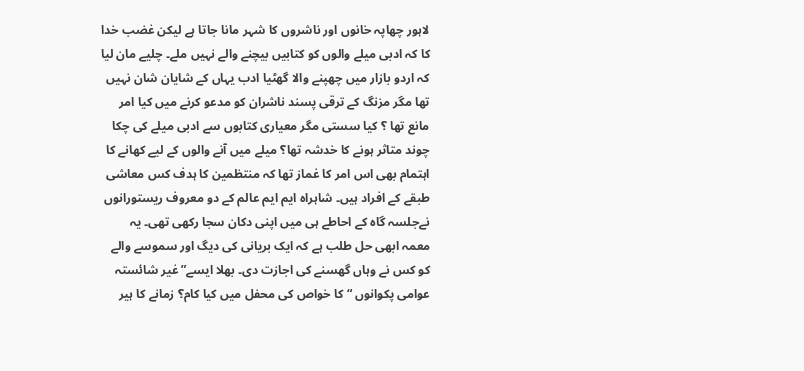لاہور چھاپہ خانوں اور ناشروں کا شہر مانا جاتا ہے لیکن غضب خدا کا کہ ادبی میلے والوں کو کتابیں بیچنے والے نہیں ملے۔ چلیے مان لیا کہ اردو بازار میں چھپنے والا گھٹیا ادب یہاں کے شایان شان نہیں تھا مگر مزنگ کے ترقی پسند ناشران کو مدعو کرنے میں کیا امر مانع تھا ؟ کیا سستی مگر معیاری کتابوں سے ادبی میلے کی چکا چوند متاثر ہونے کا خدشہ تھا؟ میلے میں آنے والوں کے لیے کھانے کا اہتمام بھی اس امر کا غماز تھا کہ منتظمین کا ہدف کس معاشی طبقے کے افراد ہیں۔ شاہراہ ایم ایم عالم کے دو معروف ریستورانوں نےجلسہ گاہ کے احاطے ہی میں اپنی دکان سجا رکھی تھی۔ یہ معمہ ابھی حل طلب ہے کہ ایک بریانی کی دیگ اور سموسے والے کو کس نے وہاں گھسنے کی اجازت دی۔ بھلا ایسے” غیر شائستہ عوامی پکوانوں “کا خواص کی محفل میں کیا کام؟ زمانے کا ہیر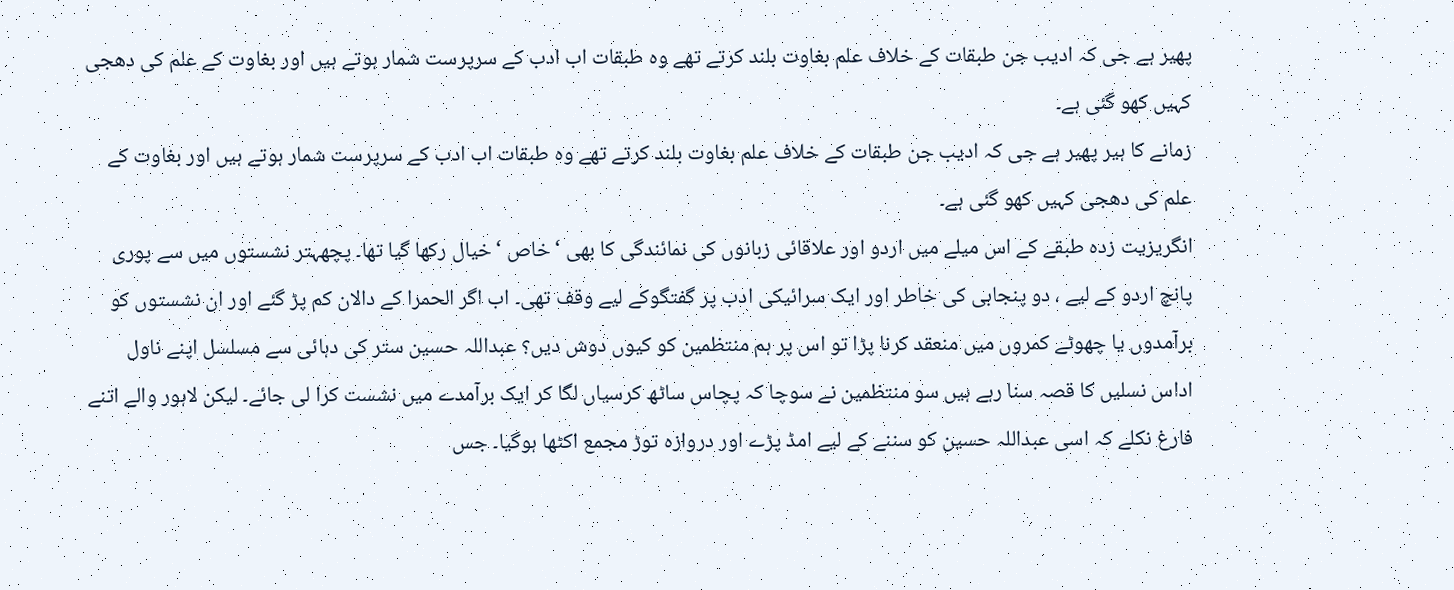پھیر ہے جی کہ ادیب جن طبقات کے خلاف علم بغاوت بلند کرتے تھے وہ طبقات اب ادب کے سرپرست شمار ہوتے ہیں اور بغاوت کے علم کی دھجی کہیں کھو گئی ہے۔
زمانے کا ہیر پھیر ہے جی کہ ادیب جن طبقات کے خلاف علم بغاوت بلند کرتے تھے وہ طبقات اب ادب کے سرپرست شمار ہوتے ہیں اور بغاوت کے علم کی دھجی کہیں کھو گئی ہے۔
انگریزیت زدہ طبقے کے اس میلے میں اردو اور علاقائی زبانوں کی نمائندگی کا بھی ‘خاص ‘خیال رکھا گیا تھا۔ پچھہتر نشستوں میں سے پوری پانچ اردو کے لیے ، دو پنجابی کی خاطر اور ایک سرائیکی ادب پر گفتگوکے لیے وقف تھی۔ اب اگر الحمرا کے دالان کم پڑ گئے اور ان نشستوں کو برآمدوں یا چھوٹے کمروں میں منعقد کرنا پڑا تو اس پر ہم منتظمین کو کیوں دوش دیں؟ عبداللہ حسین ستر کی دہائی سے مسلسل اپنے ناول اداس نسلیں کا قصہ سنا رہے ہیں سو منتظمین نے سوچا کہ پچاس ساٹھ کرسیاں لگا کر ایک برآمدے میں نشست کرا لی جائے۔ لیکن لاہور والے اتنے فارغ نکلے کہ اسی عبداللہ حسین کو سننے کے لیے امڈ پڑے اور دروازہ توڑ مجمع اکٹھا ہوگیا۔ جس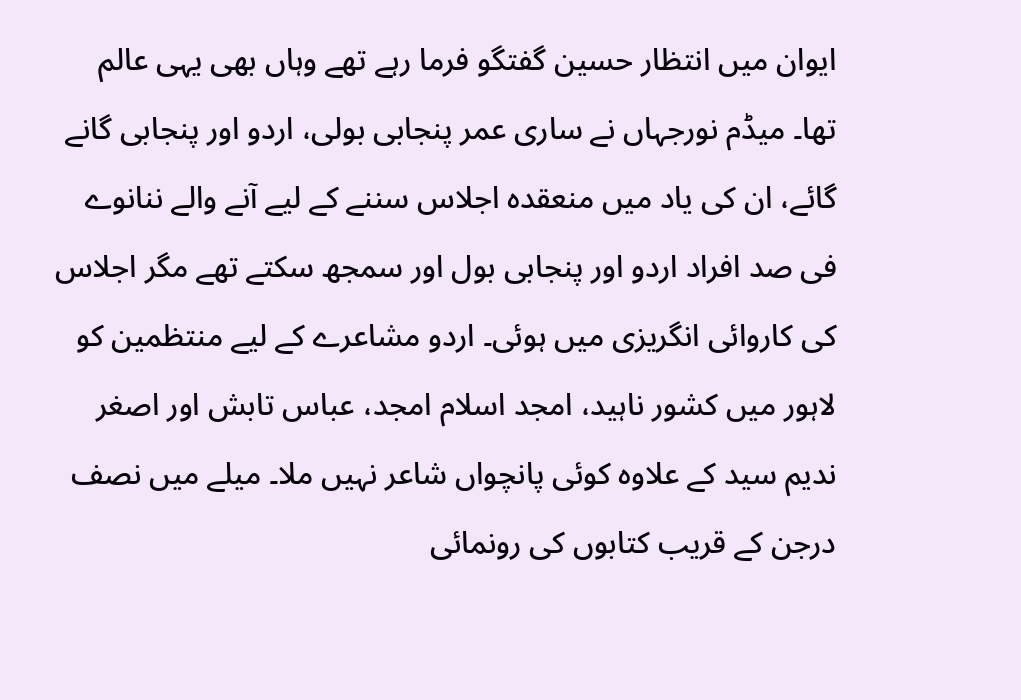ایوان میں انتظار حسین گفتگو فرما رہے تھے وہاں بھی یہی عالم تھا۔ میڈم نورجہاں نے ساری عمر پنجابی بولی، اردو اور پنجابی گانے گائے، ان کی یاد میں منعقدہ اجلاس سننے کے لیے آنے والے ننانوے فی صد افراد اردو اور پنجابی بول اور سمجھ سکتے تھے مگر اجلاس کی کاروائی انگریزی میں ہوئی۔ اردو مشاعرے کے لیے منتظمین کو لاہور میں کشور ناہید، امجد اسلام امجد، عباس تابش اور اصغر ندیم سید کے علاوہ کوئی پانچواں شاعر نہیں ملا۔ میلے میں نصف درجن کے قریب کتابوں کی رونمائی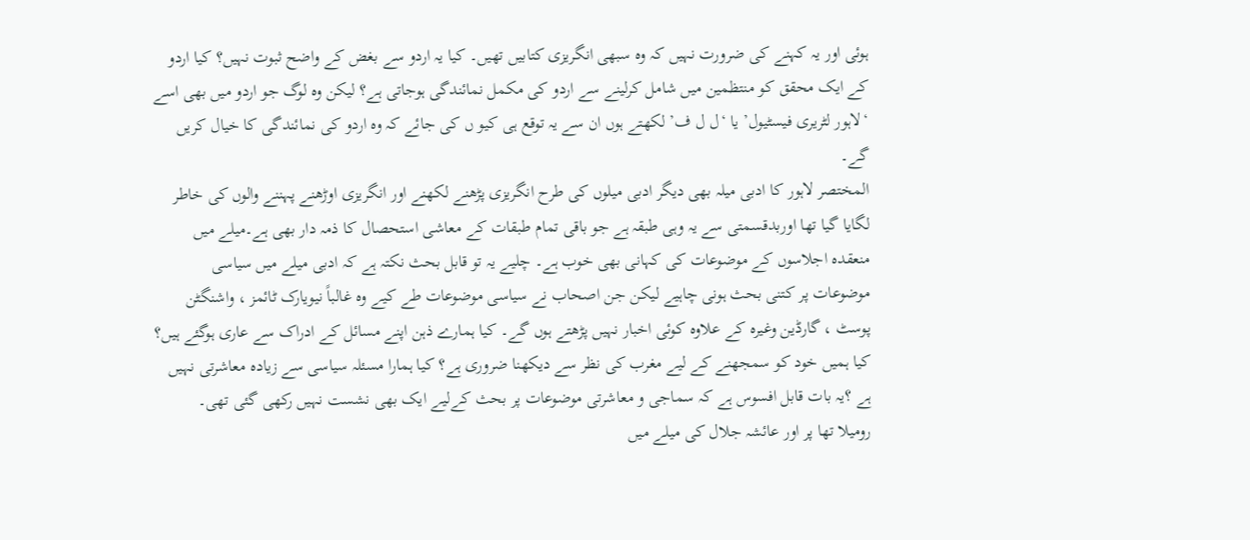ہوئی اور یہ کہنے کی ضرورت نہیں کہ وہ سبھی انگریزی کتابیں تھیں۔ کیا یہ اردو سے بغض کے واضح ثبوت نہیں؟ کیا اردو کے ایک محقق کو منتظمین میں شامل کرلینے سے اردو کی مکمل نمائندگی ہوجاتی ہے؟ لیکن وہ لوگ جو اردو میں بھی اسے ‘لاہور لٹریری فیسٹیول’ یا ‘ل ل ف’ لکھتے ہوں ان سے یہ توقع ہی کیو ں کی جائے کہ وہ اردو کی نمائندگی کا خیال کریں گے۔
المختصر لاہور کا ادبی میلہ بھی دیگر ادبی میلوں کی طرح انگریزی پڑھنے لکھنے اور انگریزی اوڑھنے پہننے والوں کی خاطر لگایا گیا تھا اوربدقسمتی سے یہ وہی طبقہ ہے جو باقی تمام طبقات کے معاشی استحصال کا ذمہ دار بھی ہے۔میلے میں منعقدہ اجلاسوں کے موضوعات کی کہانی بھی خوب ہے۔ چلیے یہ تو قابل بحث نکتہ ہے کہ ادبی میلے میں سیاسی موضوعات پر کتنی بحث ہونی چاہیے لیکن جن اصحاب نے سیاسی موضوعات طے کیے وہ غالباً نیویارک ٹائمز ، واشنگٹن پوسٹ ، گارڈین وغیرہ کے علاوہ کوئی اخبار نہیں پڑھتے ہوں گے۔ کیا ہمارے ذہن اپنے مسائل کے ادراک سے عاری ہوگئے ہیں؟ کیا ہمیں خود کو سمجھنے کے لیے مغرب کی نظر سے دیکھنا ضروری ہے؟ کیا ہمارا مسئلہ سیاسی سے زیادہ معاشرتی نہیں ہے ؟یہ بات قابل افسوس ہے کہ سماجی و معاشرتی موضوعات پر بحث کےلیے ایک بھی نشست نہیں رکھی گئی تھی۔
رومیلا تھا پر اور عائشہ جلال کی میلے میں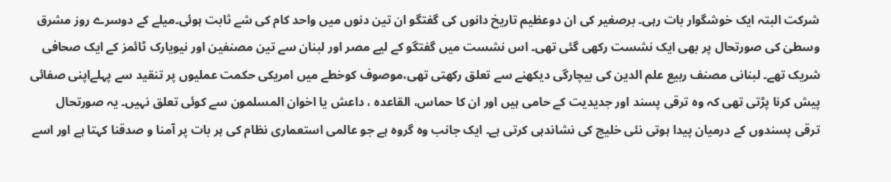شرکت البتہ ایک خوشگوار بات رہی۔ برصغیر کی ان دوعظیم تاریخ دانوں کی گفتگو ان تین دنوں میں واحد کام کی شے ثابت ہوئی۔میلے کے دوسرے روز مشرق وسطیٰ کی صورتحال پر بھی ایک نشست رکھی گئی تھی۔ اس نشست میں گفتگو کے لیے مصر اور لبنان سے تین مصنفین اور نیویارک ٹائمز کے ایک صحافی شریک تھے۔ لبنانی مصنف ربیع علم الدین کی بیچارگی دیکھنے سے تعلق رکھتی تھی،موصوف کوخطے میں امریکی حکمت عملیوں پر تنقید سے پہلےاپنی صفائی پیش کرنا پڑتی تھی کہ وہ ترقی پسند اور جدیدیت کے حامی ہیں اور ان کا حماس، القاعدہ ، داعش یا اخوان المسلمون سے کوئی تعلق نہیں۔ یہ صورتحال ترقی پسندوں کے درمیان پیدا ہوتی نئی خلیج کی نشاندہی کرتی ہے۔ ایک جانب وہ گروہ ہے جو عالمی استعماری نظام کی ہر بات پر آمنا و صدقنا کہتا ہے اور اسے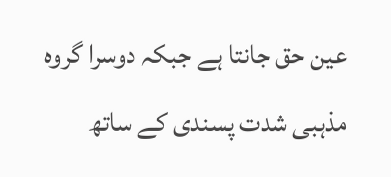عین حق جانتا ہے جبکہ دوسرا گروہ مذہبی شدت پسندی کے ساتھ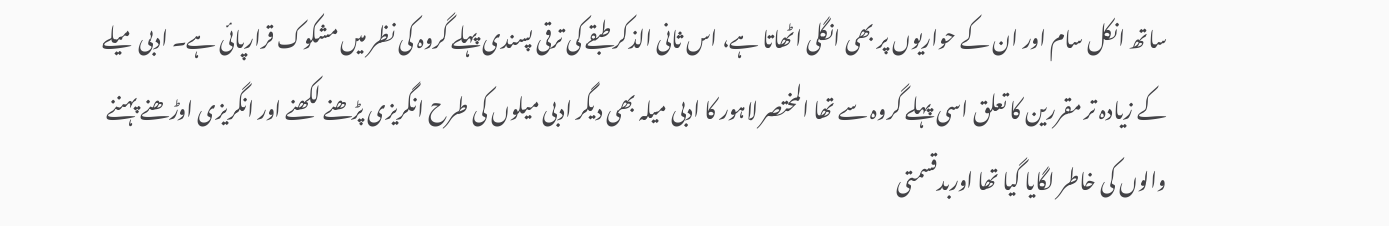ساتھ انکل سام اور ان کے حواریوں پر بھی انگلی اٹھاتا ہے، اس ثانی الذکر طبقے کی ترقی پسندی پہلے گروہ کی نظر میں مشکوک قرارپائی ہے۔ ادبی میلے کے زیادہ تر مقررین کا تعلق اسی پہلے گروہ سے تھا المختصر لاہور کا ادبی میلہ بھی دیگر ادبی میلوں کی طرح انگریزی پڑھنے لکھنے اور انگریزی اوڑھنے پہننے والوں کی خاطر لگایا گیا تھا اوربدقسمتی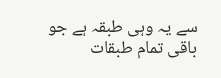سے یہ وہی طبقہ ہے جو باقی تمام طبقات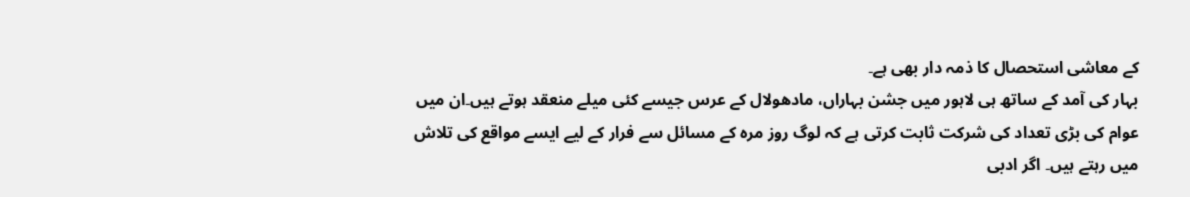کے معاشی استحصال کا ذمہ دار بھی ہے۔
بہار کی آمد کے ساتھ ہی لاہور میں جشن بہاراں، مادھولال کے عرس جیسے کئی میلے منعقد ہوتے ہیں۔ان میں عوام کی بڑی تعداد کی شرکت ثابت کرتی ہے کہ لوگ روز مرہ کے مسائل سے فرار کے لیے ایسے مواقع کی تلاش میں رہتے ہیں۔ اگر ادبی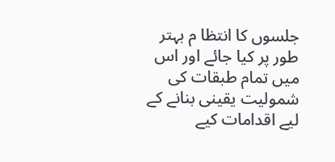جلسوں کا انتظا م بہتر طور پر کیا جائے اور اس میں تمام طبقات کی شمولیت یقینی بنانے کے لیے اقدامات کیے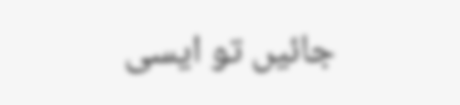جائیں تو ایسی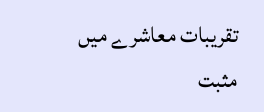تقریبات معاشرے میں مثبت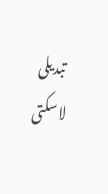تبدیلی لاسکتی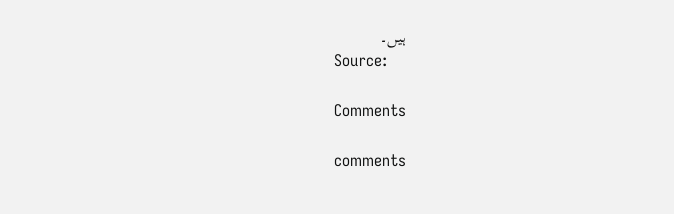ہیں۔
Source:

Comments

comments